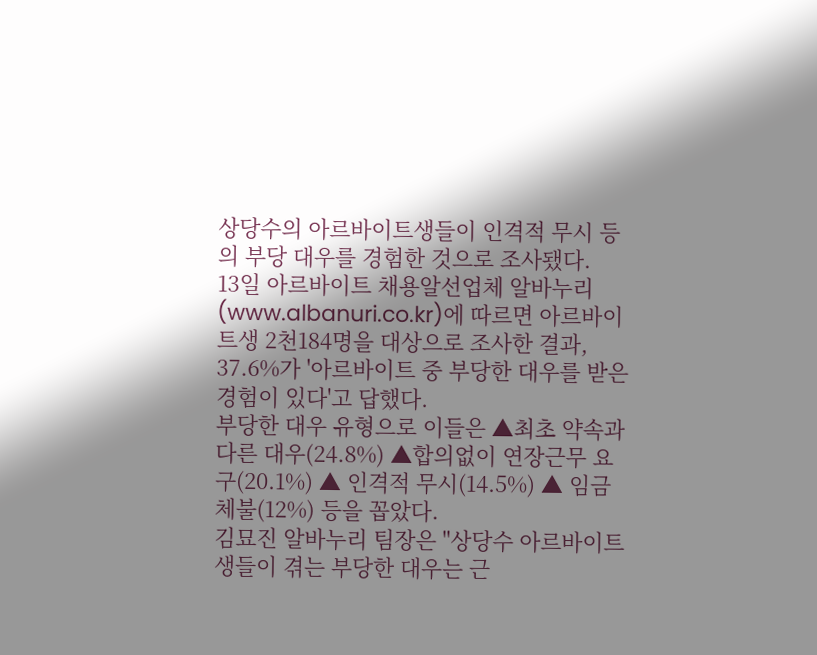상당수의 아르바이트생들이 인격적 무시 등의 부당 대우를 경험한 것으로 조사됐다.
13일 아르바이트 채용알선업체 알바누리(www.albanuri.co.kr)에 따르면 아르바이트생 2천184명을 대상으로 조사한 결과, 37.6%가 '아르바이트 중 부당한 대우를 받은 경험이 있다'고 답했다.
부당한 대우 유형으로 이들은 ▲최초 약속과 다른 대우(24.8%) ▲합의없이 연장근무 요구(20.1%) ▲ 인격적 무시(14.5%) ▲ 임금 체불(12%) 등을 꼽았다.
김묘진 알바누리 팀장은 "상당수 아르바이트생들이 겪는 부당한 대우는 근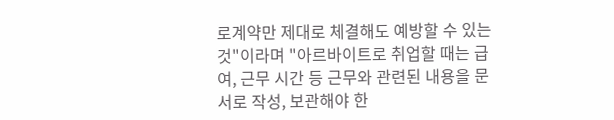로계약만 제대로 체결해도 예방할 수 있는 것"이라며 "아르바이트로 취업할 때는 급여, 근무 시간 등 근무와 관련된 내용을 문서로 작성, 보관해야 한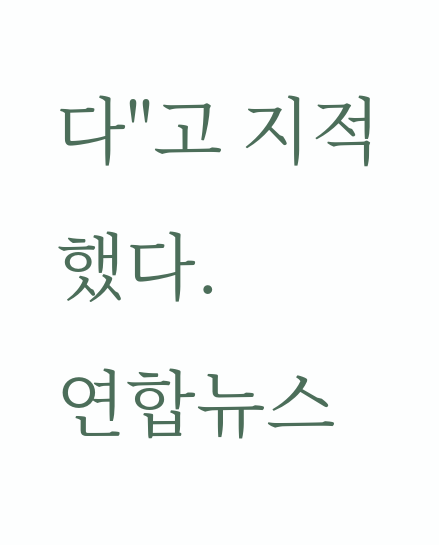다"고 지적했다.
연합뉴스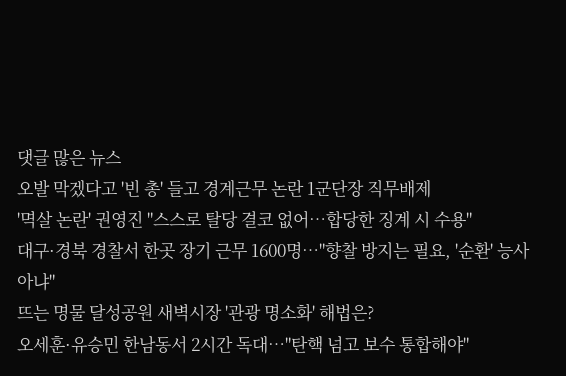댓글 많은 뉴스
오발 막겠다고 '빈 총' 들고 경계근무 논란 1군단장 직무배제
'멱살 논란' 권영진 "스스로 탈당 결코 없어…합당한 징계 시 수용"
대구·경북 경찰서 한곳 장기 근무 1600명…"향찰 방지는 필요, '순환' 능사 아냐"
뜨는 명물 달성공원 새벽시장 '관광 명소화' 해법은?
오세훈·유승민 한남동서 2시간 독대…"탄핵 넘고 보수 통합해야"